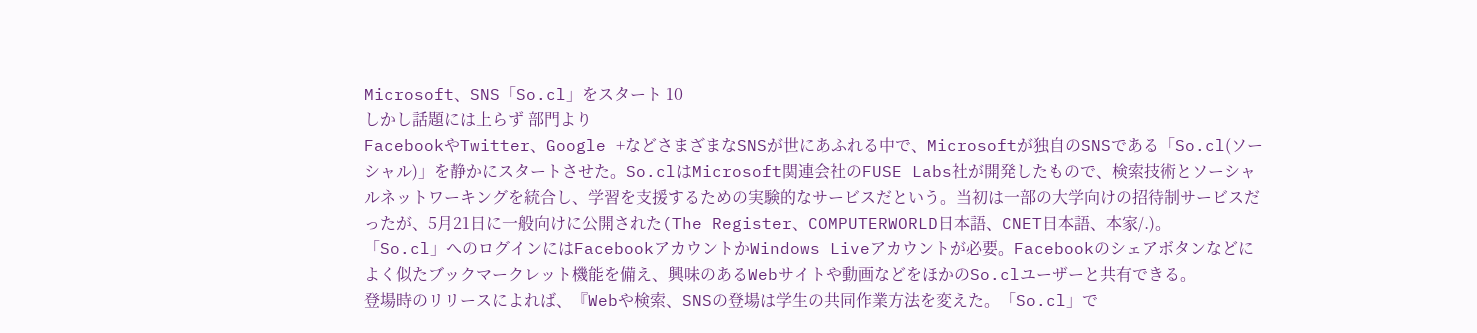Microsoft、SNS「So.cl」をスタート 10
しかし話題には上らず 部門より
FacebookやTwitter、Google +などさまざまなSNSが世にあふれる中で、Microsoftが独自のSNSである「So.cl(ソーシャル)」を静かにスタートさせた。So.clはMicrosoft関連会社のFUSE Labs社が開発したもので、検索技術とソーシャルネットワーキングを統合し、学習を支援するための実験的なサービスだという。当初は一部の大学向けの招待制サービスだったが、5月21日に一般向けに公開された(The Register、COMPUTERWORLD日本語、CNET日本語、本家/.)。
「So.cl」へのログインにはFacebookアカウントかWindows Liveアカウントが必要。Facebookのシェアボタンなどによく似たブックマークレット機能を備え、興味のあるWebサイトや動画などをほかのSo.clユーザーと共有できる。
登場時のリリースによれば、『Webや検索、SNSの登場は学生の共同作業方法を変えた。「So.cl」で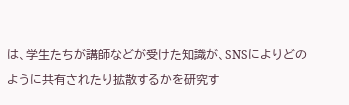は、学生たちが講師などが受けた知識が、SNSによりどのように共有されたり拡散するかを研究す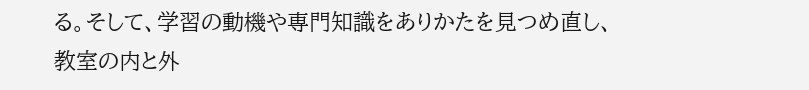る。そして、学習の動機や専門知識をありかたを見つめ直し、教室の内と外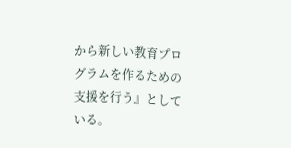から新しい教育プログラムを作るための支援を行う』としている。